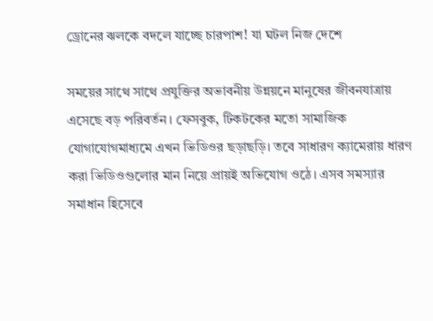ড্রোনের ঝলকে বদলে যাচ্ছে চারপাশ! যা ঘটল নিজ দেশে

সময়ের সাথে সাথে প্রযুক্তির অভাবনীয় উন্নয়নে মানুষের জীবনযাত্রায় এসেছে বড় পরিবর্তন। ফেসবুক, টিকটকের মতো সামাজিক যোগাযোগমাধ্যমে এখন ভিডিওর ছড়াছড়ি। তবে সাধারণ ক্যামেরায় ধারণ করা ভিডিওগুলোর মান নিয়ে প্রায়ই অভিযোগ ওঠে। এসব সমস্যার সমাধান হিসেবে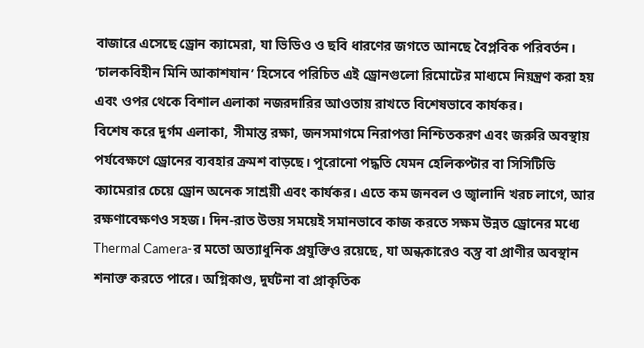বাজারে এসেছে ড্রোন ক্যামেরা, যা ভিডিও ও ছবি ধারণের জগতে আনছে বৈপ্লবিক পরিবর্তন। ‘চালকবিহীন মিনি আকাশযান’ হিসেবে পরিচিত এই ড্রোনগুলো রিমোটের মাধ্যমে নিয়ন্ত্রণ করা হয় এবং ওপর থেকে বিশাল এলাকা নজরদারির আওতায় রাখতে বিশেষভাবে কার্যকর।
বিশেষ করে দুর্গম এলাকা, সীমান্ত রক্ষা, জনসমাগমে নিরাপত্তা নিশ্চিতকরণ এবং জরুরি অবস্থায় পর্যবেক্ষণে ড্রোনের ব্যবহার ক্রমশ বাড়ছে। পুরোনো পদ্ধতি যেমন হেলিকপ্টার বা সিসিটিভি ক্যামেরার চেয়ে ড্রোন অনেক সাশ্রয়ী এবং কার্যকর। এতে কম জনবল ও জ্বালানি খরচ লাগে, আর রক্ষণাবেক্ষণও সহজ। দিন-রাত উভয় সময়েই সমানভাবে কাজ করতে সক্ষম উন্নত ড্রোনের মধ্যে Thermal Camera-র মতো অত্যাধুনিক প্রযুক্তিও রয়েছে, যা অন্ধকারেও বস্তু বা প্রাণীর অবস্থান শনাক্ত করতে পারে। অগ্নিকাণ্ড, দুর্ঘটনা বা প্রাকৃতিক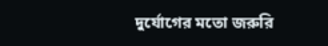দুর্যোগের মতো জরুরি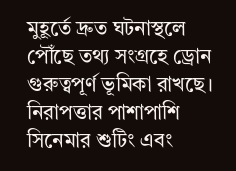মুহূর্তে দ্রুত ঘটনাস্থলে পৌঁছে তথ্য সংগ্রহে ড্রোন গুরুত্বপূর্ণ ভূমিকা রাখছে। নিরাপত্তার পাশাপাশি সিনেমার শুটিং এবং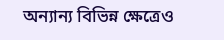অন্যান্য বিভিন্ন ক্ষেত্রেও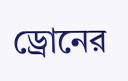ড্রোনের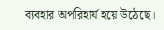ব্যবহার অপরিহার্য হয়ে উঠেছে।